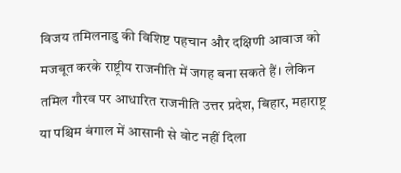विजय तमिलनाडु की विशिष्ट पहचान और दक्षिणी आवाज को मजबूत करके राष्ट्रीय राजनीति में जगह बना सकते हैं। लेकिन तमिल गौरव पर आधारित राजनीति उत्तर प्रदेश, बिहार, महाराष्ट्र या पश्चिम बंगाल में आसानी से वोट नहीं दिला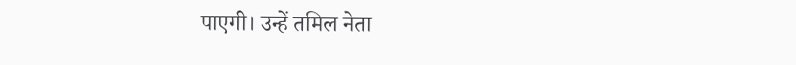पाएगी। उन्हें तमिल नेता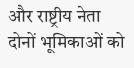और राष्ट्रीय नेता दोनों भूमिकाओं को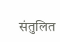संतुलित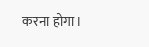करना होगा।